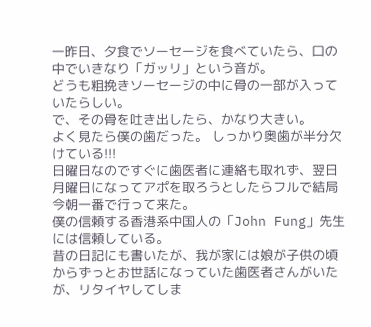一昨日、夕食でソーセージを食べていたら、口の中でいきなり「ガッリ」という音が。
どうも粗挽きソーセージの中に骨の一部が入っていたらしい。
で、その骨を吐き出したら、かなり大きい。
よく見たら僕の歯だった。 しっかり奥歯が半分欠けている!!!
日曜日なのですぐに歯医者に連絡も取れず、翌日月曜日になってアポを取ろうとしたらフルで結局今朝一番で行って来た。
僕の信頼する香港系中国人の「John Fung」先生には信頼している。
昔の日記にも書いたが、我が家には娘が子供の頃からずっとお世話になっていた歯医者さんがいたが、リタイヤしてしま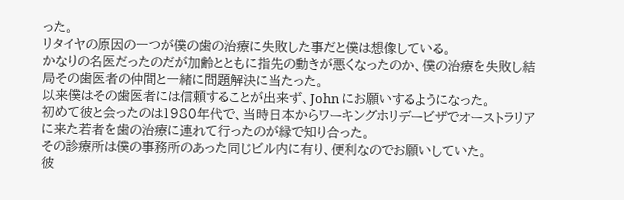った。
リタイヤの原因の一つが僕の歯の治療に失敗した事だと僕は想像している。
かなりの名医だったのだが加齢とともに指先の動きが悪くなったのか、僕の治療を失敗し結局その歯医者の仲間と一緒に問題解決に当たった。
以来僕はその歯医者には信頼することが出来ず、John にお願いするようになった。
初めて彼と会ったのは1980年代で、当時日本からワーキングホリデービザでオーストラリアに来た若者を歯の治療に連れて行ったのが縁で知り合った。
その診療所は僕の事務所のあった同じビル内に有り、便利なのでお願いしていた。
彼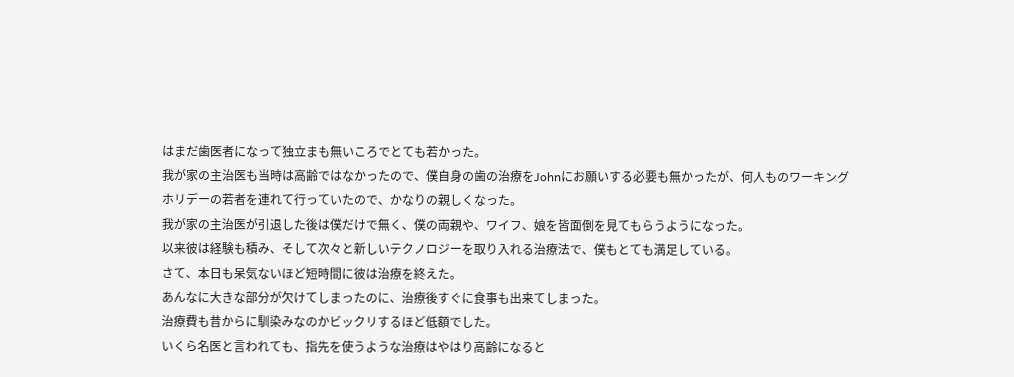はまだ歯医者になって独立まも無いころでとても若かった。
我が家の主治医も当時は高齢ではなかったので、僕自身の歯の治療をJohnにお願いする必要も無かったが、何人ものワーキングホリデーの若者を連れて行っていたので、かなりの親しくなった。
我が家の主治医が引退した後は僕だけで無く、僕の両親や、ワイフ、娘を皆面倒を見てもらうようになった。
以来彼は経験も積み、そして次々と新しいテクノロジーを取り入れる治療法で、僕もとても満足している。
さて、本日も呆気ないほど短時間に彼は治療を終えた。
あんなに大きな部分が欠けてしまったのに、治療後すぐに食事も出来てしまった。
治療費も昔からに馴染みなのかビックリするほど低額でした。
いくら名医と言われても、指先を使うような治療はやはり高齢になると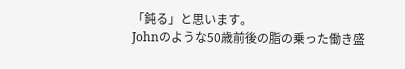「鈍る」と思います。
Johnのような50歳前後の脂の乗った働き盛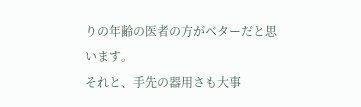りの年齢の医者の方がベターだと思います。
それと、手先の器用さも大事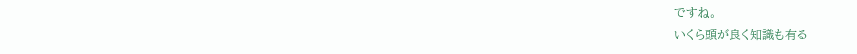ですね。
いくら頭が良く知識も有る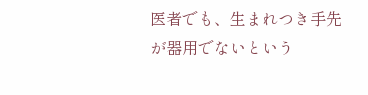医者でも、生まれつき手先が器用でないという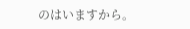のはいますから。